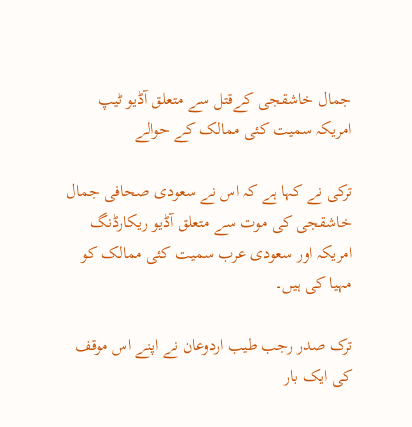جمال خاشقجی کےقتل سے متعلق آڈیو ٹیپ امریکہ سمیت کئی ممالک کے حوالے

ترکی نے کہا ہے کہ اس نے سعودی صحافی جمال خاشقجی کی موت سے متعلق آڈیو ریکارڈنگ امریکہ اور سعودی عرب سمیت کئی ممالک کو مہیا کی ہیں۔

ترک صدر رجب طیب اردوعان نے اپنے اس موقف کی ایک بار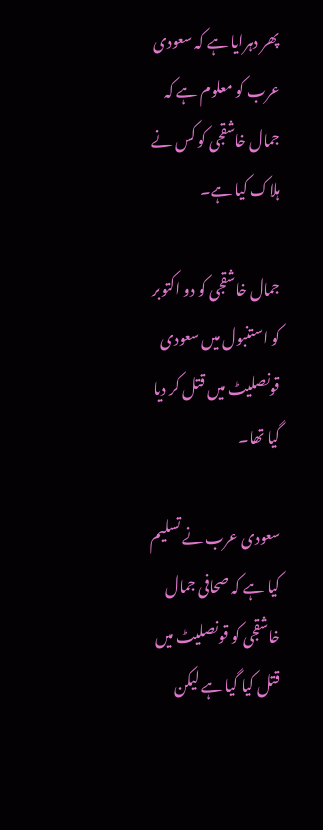پھر دہرایا ہے کہ سعودی عرب کو معلوم ہے کہ جمال خاشقجی کو کس نے ہلاک کیا ہے۔

جمال خاشقجی کو دو اکتوبر کو استنبول میں سعودی قونصلیٹ میں قتل کر دیا گیا تھا۔

سعودی عرب نے تسلیم کیا ہے کہ صحافی جمال خاشقجی کو قونصلیٹ میں قتل کیا گیا ہے لیکن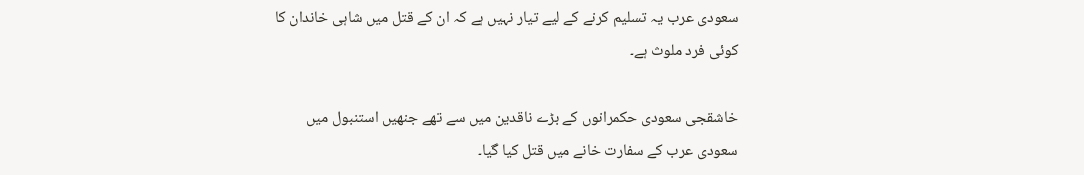سعودی عرب یہ تسلیم کرنے کے لیے تیار نہیں ہے کہ ان کے قتل میں شاہی خاندان کا کوئی فرد ملوث ہے۔

خاشقجی سعودی حکمرانوں کے بڑے ناقدین میں سے تھے جنھیں استنبول میں سعودی عرب کے سفارت خانے میں قتل کیا گیا۔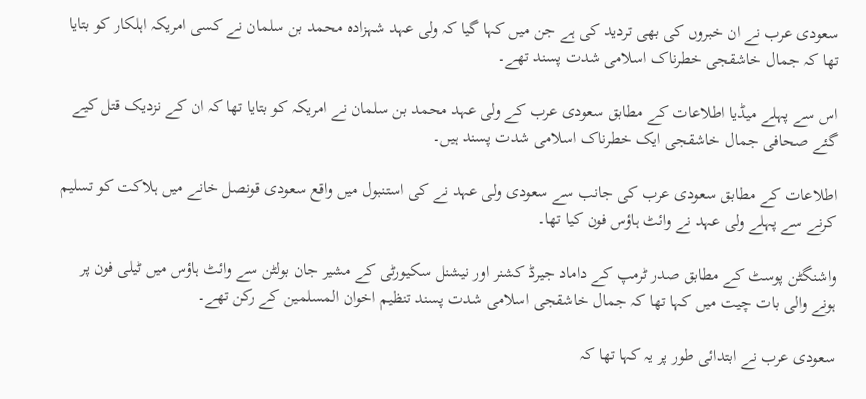سعودی عرب نے ان خبروں کی بھی تردید کی ہے جن میں کہا گیا کہ ولی عہد شہزادہ محمد بن سلمان نے کسی امریکہ اہلکار کو بتایا تھا کہ جمال خاشقجی خطرناک اسلامی شدت پسند تھے۔

اس سے پہلے میڈیا اطلاعات کے مطابق سعودی عرب کے ولی عہد محمد بن سلمان نے امریکہ کو بتایا تھا کہ ان کے نزدیک قتل کیے گئے صحافی جمال خاشقجی ایک خطرناک اسلامی شدت پسند ہیں۔

اطلاعات کے مطابق سعودی عرب کی جانب سے سعودی ولی عہد نے کی استنبول میں واقع سعودی قونصل خانے میں ہلاکت کو تسلیم کرنے سے پہلے ولی عہد نے وائٹ ہاؤس فون کیا تھا۔

واشنگٹن پوسٹ کے مطابق صدر ٹرمپ کے داماد جیرڈ کشنر اور نیشنل سکیورٹی کے مشیر جان بولٹن سے وائٹ ہاؤس میں ٹیلی فون پر ہونے والی بات چیت میں کہا تھا کہ جمال خاشقجی اسلامی شدت پسند تنظیم اخوان المسلمین کے رکن تھے۔

سعودی عرب نے ابتدائی طور پر یہ کہا تھا کہ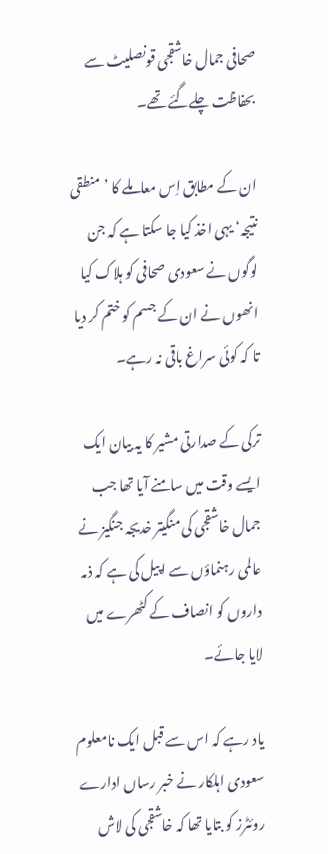صحافی جمال خاشقجی قونصلیٹ سے بحفاظت چلےگئے تھے۔

ان کے مطابق اِس معاملے کا ’منطقی نتیجہ‘ یہی اخذ کیا جا سکتا ہے کہ جن لوگوں نے سعودی صحافی کو ہلاک کیا انھوں نے ان کے جسم کو ختم کر دیا تا کہ کوئی سراغ باقی نہ رہے۔

ترکی کے صدارتی مشیر کا یہ بیان ایک ایسے وقت میں سامنے آیا تھا جب جمال خاشقجی کی منگیتر خدیجہ جنگیز نے عالمی رہنماؤں سے اپیل کی ہے کہ ذمہ داروں کو انصاف کے کٹھرے میں لایا جائے۔

یاد رہے کہ اس سے قبل ایک نامعلوم سعودی اہلکار نے خبر رساں ادارے روئٹرز کو بتایا تھا کہ خاشقجی کی لاش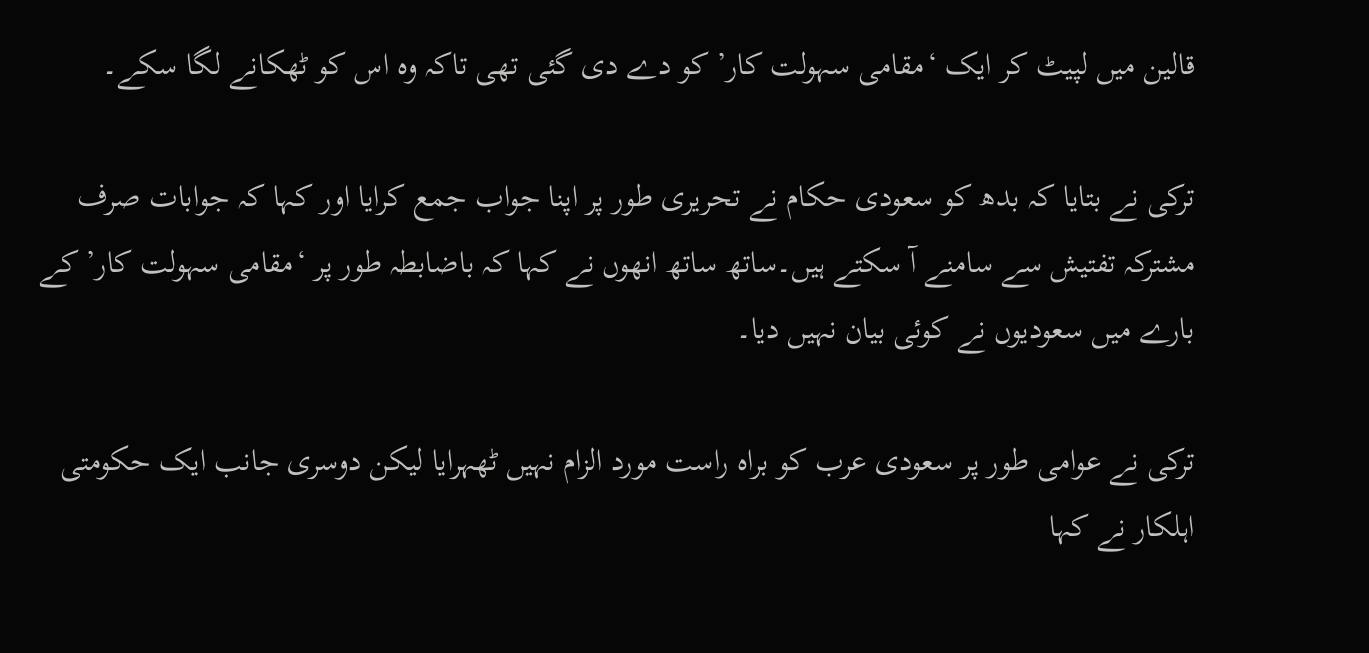قالین میں لپیٹ کر ایک ‘مقامی سہولت کار’ کو دے دی گئی تھی تاکہ وہ اس کو ٹھکانے لگا سکے۔

ترکی نے بتایا کہ بدھ کو سعودی حکام نے تحریری طور پر اپنا جواب جمع کرایا اور کہا کہ جوابات صرف مشترکہ تفتیش سے سامنے آ سکتے ہیں۔ساتھ ساتھ انھوں نے کہا کہ باضابطہ طور پر ‘مقامی سہولت کار’ کے بارے میں سعودیوں نے کوئی بیان نہیں دیا۔

ترکی نے عوامی طور پر سعودی عرب کو براہ راست مورد الزام نہیں ٹھہرایا لیکن دوسری جانب ایک حکومتی اہلکار نے کہا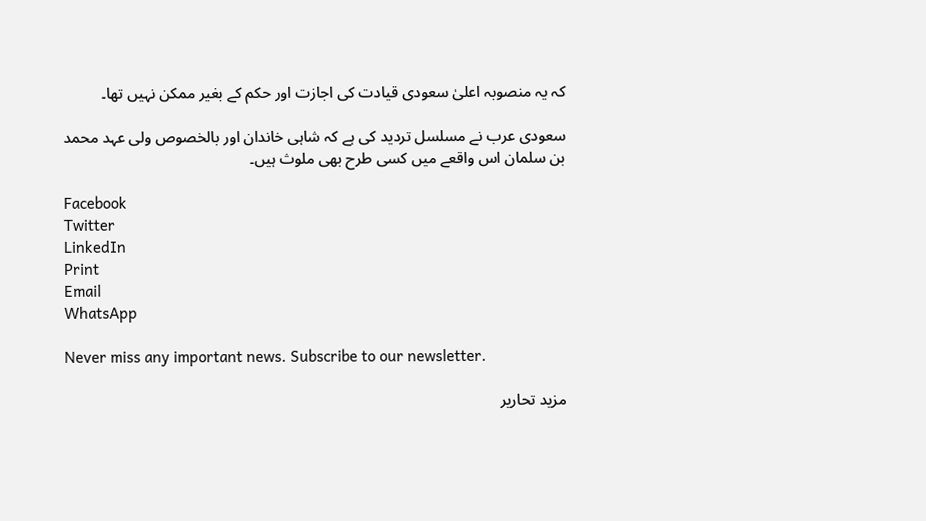کہ یہ منصوبہ اعلیٰ سعودی قیادت کی اجازت اور حکم کے بغیر ممکن نہیں تھا۔

سعودی عرب نے مسلسل تردید کی ہے کہ شاہی خاندان اور بالخصوص ولی عہد محمد بن سلمان اس واقعے میں کسی طرح بھی ملوث ہیں۔

Facebook
Twitter
LinkedIn
Print
Email
WhatsApp

Never miss any important news. Subscribe to our newsletter.

مزید تحاریر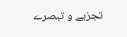تجزیے و تبصرے